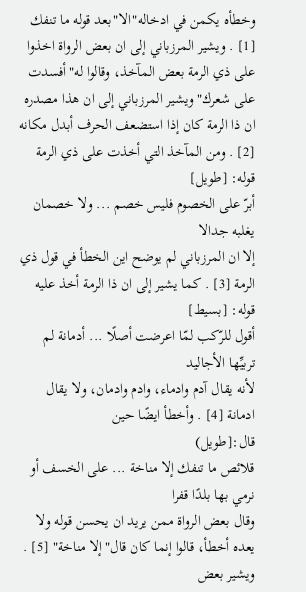وخطأه يكمن في ادخاله"الا"بعد قوله ما تنفك [1] . ويشير المرزباني إلى ان بعض الرواة اخذوا على ذي الرمة بعض المآخذ، وقالوا له"أفسدت على شعرك"ويشير المرزباني إلى ان هذا مصدره ان ذا الرمة كان إذا استضعف الحرف أبدل مكانه [2] . ومن المآخذ التي أخذت على ذي الرمة قوله: [طويل]
أبرّ على الخصوم فليس خصم ... ولا خصمان يغلبه جدالا
إلا ان المرزباني لم يوضح اين الخطأ في قول ذي الرمة [3] . كما يشير إلى ان ذا الرمة أخذ عليه قوله: [بسيط]
أقول للرّكب لمّا اعرضت أصلًا ... أدمانة لم تربيِّها الأجاليد
لأنه يقال آدم وادماء، وادم وادمان، ولا يقال ادمانة [4] . وأخطأ ايضًا حين
قال:[طويل)
قلائص ما تنفك إلا مناخة ... على الخسف أو نرمي بها بلدًا قفرا
وقال بعض الرواة ممن يريد ان يحسن قوله ولا يعده أخطأ، قالوا إنما كان قال"إلا مناخة" [5] .
ويشير بعض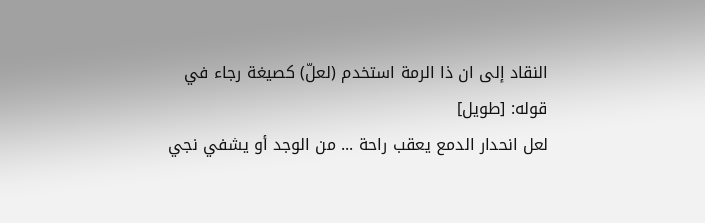النقاد إلى ان ذا الرمة استخدم (لعلّ) كصيغة رجاء في
قوله: [طويل]
لعل انحدار الدمع يعقب راحة ... من الوجد أو يشفي نجي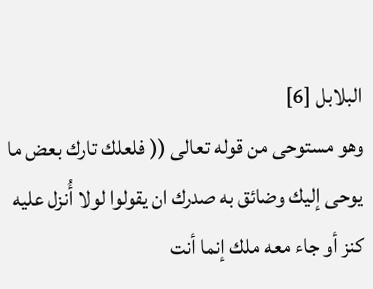البلابل [6]
وهو مستوحى من قوله تعالى (( فلعلك تارك بعض ما يوحى إليك وضائق به صدرك ان يقولوا لولا أُنزل عليه كنز أو جاء معه ملك إنما أنت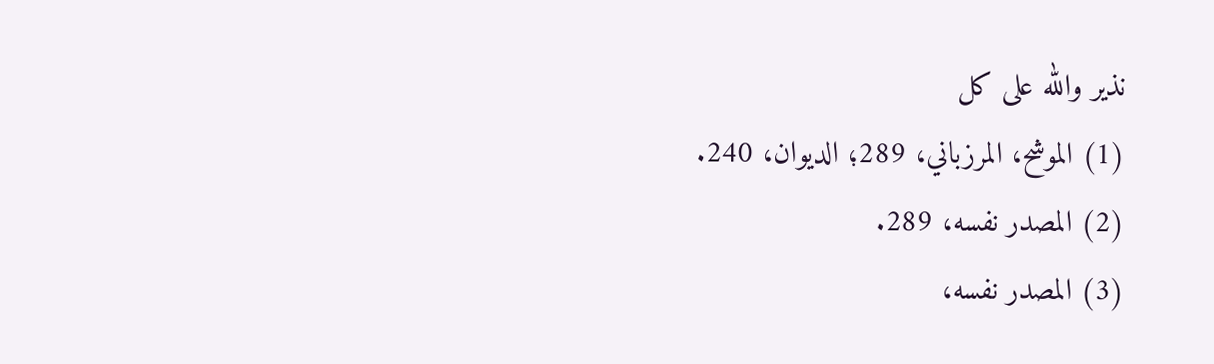نذير والله على كل
(1) الموشح، المرزباني، 289؛ الديوان، 240.
(2) المصدر نفسه، 289.
(3) المصدر نفسه،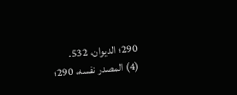290؛ الديوان، 532.
(4) المصدر نفسه، 290؛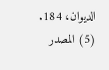الديوان، 184.
(5) المصدر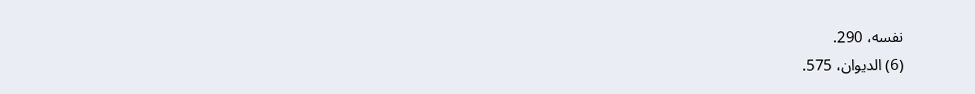نفسه، 290.
(6) الديوان، 575.